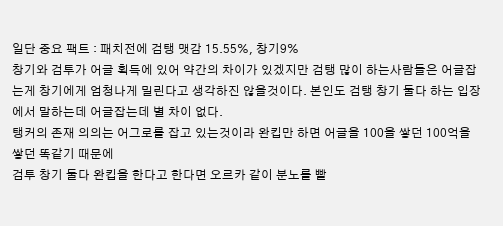일단 중요 팩트 : 패치전에 검탱 맷감 15.55%, 창기9%
창기와 검투가 어글 획득에 있어 약간의 차이가 있겠지만 검탱 많이 하는사람들은 어글잡는게 창기에게 엄청나게 밀린다고 생각하진 않을것이다. 본인도 검탱 창기 둘다 하는 입장에서 말하는데 어글잡는데 별 차이 없다.
탱커의 존재 의의는 어그로를 잡고 있는것이라 완킵만 하면 어글을 100을 쌓던 100억을 쌓던 똑같기 때문에
검투 창기 둘다 완킵을 한다고 한다면 오르카 같이 분노를 빨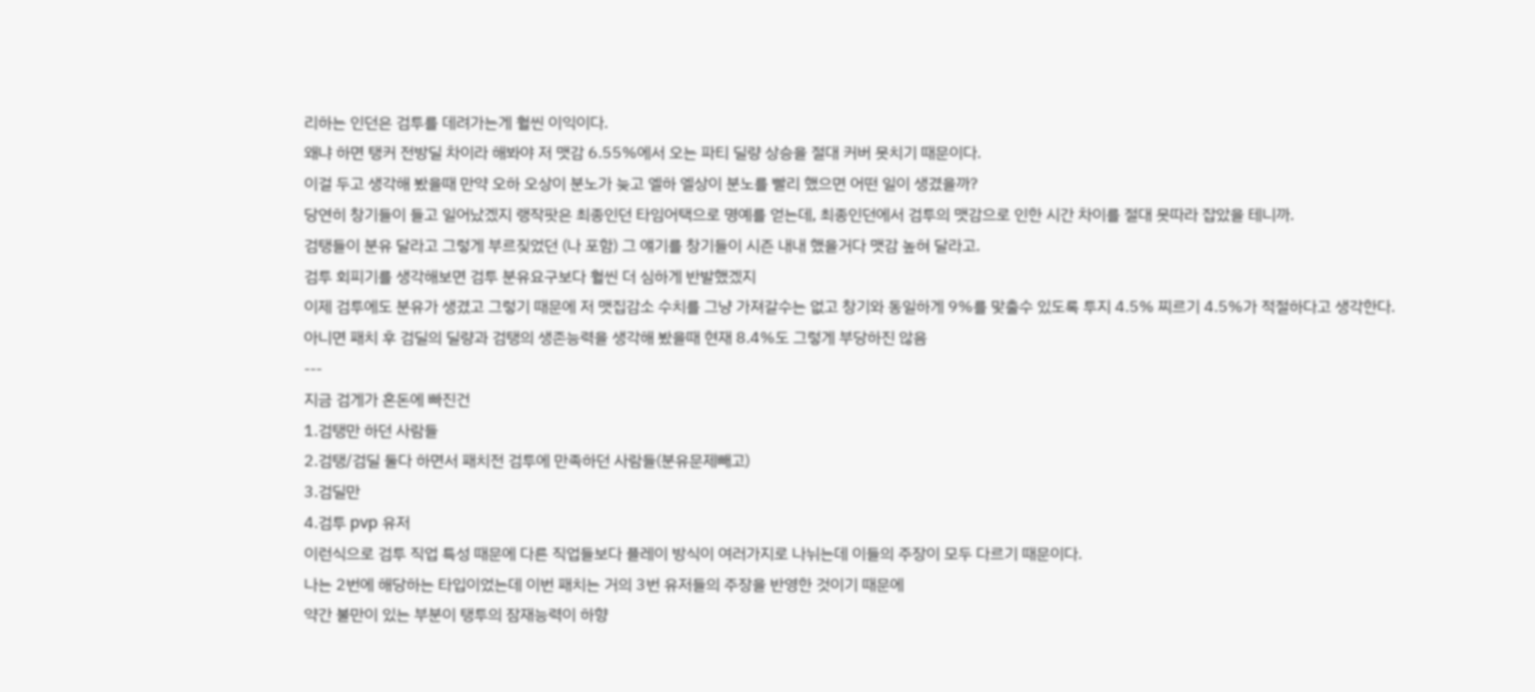리하는 인던은 검투를 데려가는게 훨씬 이익이다.
왜냐 하면 탱커 전방딜 차이라 해봐야 저 맷감 6.55%에서 오는 파티 딜량 상승을 절대 커버 못치기 때문이다.
이걸 두고 생각해 봤을때 만약 오하 오상이 분노가 늦고 엘하 엘상이 분노를 빨리 했으면 어떤 일이 생겼을까?
당연히 창기들이 들고 일어났겠지 랭작팟은 최종인던 타임어택으로 명예를 얻는데, 최종인던에서 검투의 맷감으로 인한 시간 차이를 절대 못따라 잡았을 테니까.
검탱들이 분유 달라고 그렇게 부르짖었던 (나 포함) 그 얘기를 창기들이 시즌 내내 했을거다 맷감 높혀 달라고.
검투 회피기를 생각해보면 검투 분유요구보다 훨씬 더 심하게 반발했겠지
이제 검투에도 분유가 생겼고 그렇기 때문에 저 맷집감소 수치를 그냥 가져갈수는 없고 창기와 동일하게 9%를 맞출수 있도록 투지 4.5% 찌르기 4.5%가 적절하다고 생각한다.
아니면 패치 후 검딜의 딜량과 검탱의 생존능력을 생각해 봤을때 현재 8.4%도 그렇게 부당하진 않음
---
지금 검게가 혼돈에 빠진건
1.검탱만 하던 사람들
2.검탱/검딜 둘다 하면서 패치전 검투에 만족하던 사람들(분유문제빼고)
3.검딜만
4.검투 pvp 유저
이런식으로 검투 직업 특성 때문에 다른 직업들보다 플레이 방식이 여러가지로 나뉘는데 이들의 주장이 모두 다르기 때문이다.
나는 2번에 해당하는 타입이었는데 이번 패치는 거의 3번 유저들의 주장을 반영한 것이기 때문에
약간 불만이 있는 부분이 탱투의 잠재능력이 하향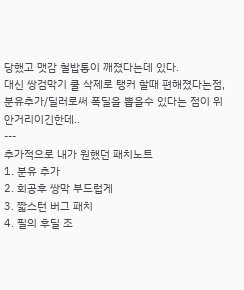당했고 맷감 철밥통이 깨졌다는데 있다.
대신 쌍검막기 쿨 삭제로 탱커 할때 편해졌다는점, 분유추가/딜러로써 폭딜을 뽑을수 있다는 점이 위안거리이긴한데..
---
추가적으로 내가 원했던 패치노트
1. 분유 추가
2. 회공후 쌍막 부드럽게
3. 짧스턴 버그 패치
4. 필의 후딜 조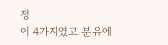정
이 4가지였고 분유에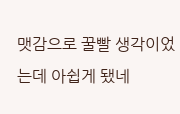맷감으로 꿀빨 생각이었는데 아쉽게 됐네